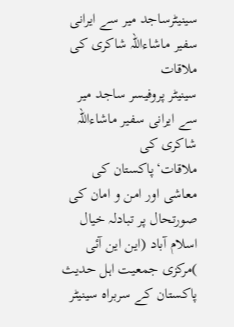سینیٹرساجد میر سے ایرانی سفیر ماشاءاللہ شاکری کی ملاقات
سینیٹر پروفیسر ساجد میر سے ایرانی سفیر ماشاءاللہ شاکری کی ملاقات‘پاکستان کی معاشی اور امن و امان کی صورتحال پر تبادلہ خیال
اسلام آباد (این این آئی )مرکزی جمعیت اہل حدیث
پاکستان کے سربراہ سینیٹر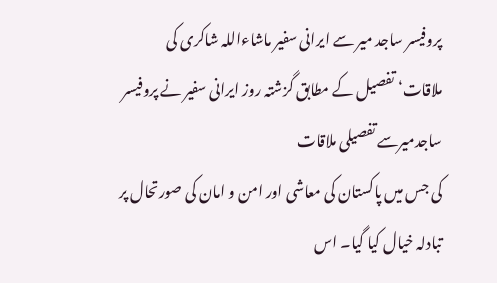پروفیسر ساجد میر سے ایرانی سفیر ماشاءاللہ شاکری کی
ملاقات‘ تفصیل کے مطابق گزشتہ روز ایرانی سفیر نے پروفیسر ساجدمیرسے تفصیلی ملاقات
کی جس میں پاکستان کی معاشی اور امن و امان کی صورتحال پر تبادلہ خیال کیا گیا۔ اس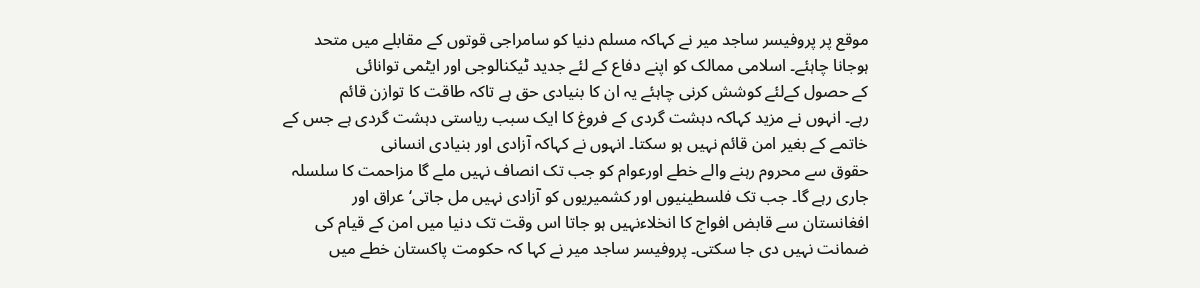موقع پر پروفیسر ساجد میر نے کہاکہ مسلم دنیا کو سامراجی قوتوں کے مقابلے میں متحد
ہوجانا چاہئے۔ اسلامی ممالک کو اپنے دفاع کے لئے جدید ٹیکنالوجی اور ایٹمی توانائی
کے حصول کےلئے کوشش کرنی چاہئے یہ ان کا بنیادی حق ہے تاکہ طاقت کا توازن قائم
رہے۔ انہوں نے مزید کہاکہ دہشت گردی کے فروغ کا ایک سبب ریاستی دہشت گردی ہے جس کے
خاتمے کے بغیر امن قائم نہیں ہو سکتا۔ انہوں نے کہاکہ آزادی اور بنیادی انسانی
حقوق سے محروم رہنے والے خطے اورعوام کو جب تک انصاف نہیں ملے گا مزاحمت کا سلسلہ
جاری رہے گا۔ جب تک فلسطینیوں اور کشمیریوں کو آزادی نہیں مل جاتی‘ عراق اور
افغانستان سے قابض افواج کا انخلاءنہیں ہو جاتا اس وقت تک دنیا میں امن کے قیام کی
ضمانت نہیں دی جا سکتی۔ پروفیسر ساجد میر نے کہا کہ حکومت پاکستان خطے میں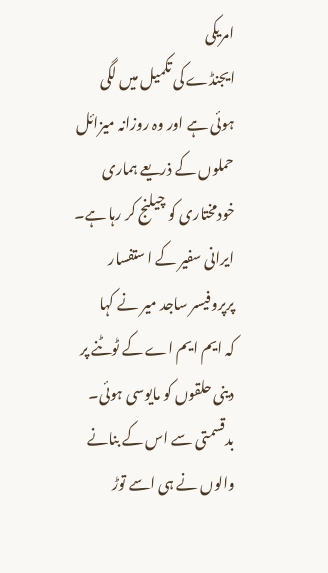امریکی
ایجنڈے کی تکمیل میں لگی ہوئی ہے اور وہ روزانہ میزائل حملوں کے ذریعے ہماری
خودمختاری کو چیلنج کر رہا ہے۔ ایرانی سفیر کے ا ستفسار پرپروفیسر ساجد میر نے کہا
کہ ایم ایم اے کے ٹوٹنے پر دینی حلقوں کو مایوسی ہوئی۔ بدقسمتی سے اس کے بنانے
والوں نے ہی اسے توڑ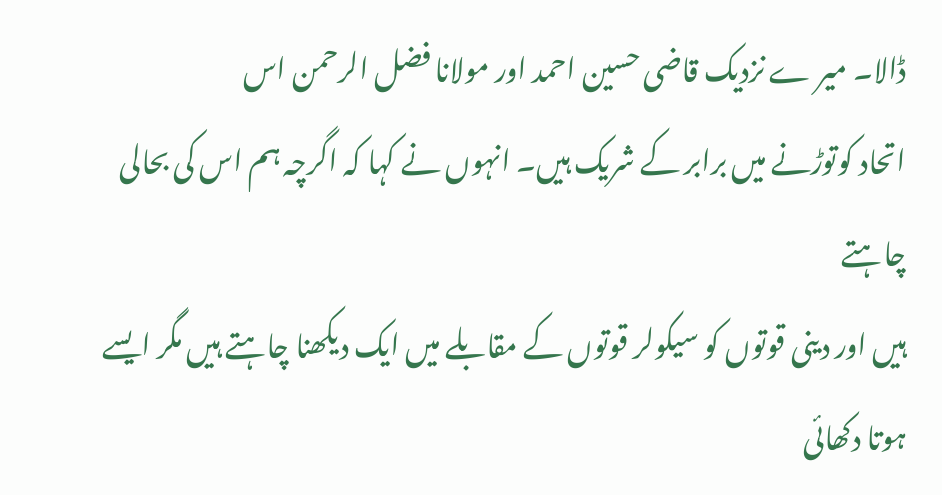ڈالا۔ میر ے نزدیک قاضی حسین احمد اور مولانا فضل الرحمن اس
اتحاد کوتوڑنے میں برابر کے شریک ہیں۔ انہوں نے کہا کہ اگرچہ ہم اس کی بحالی چاہتے
ہیں اور دینی قوتوں کو سیکولر قوتوں کے مقابلے میں ایک دیکھنا چاہتے ہیں مگر ایسے
ہوتا دکھائی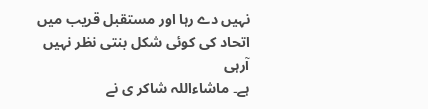نہیں دے رہا اور مستقبل قریب میں اتحاد کی کوئی شکل بنتی نظر نہیں آرہی
ہے۔ ماشاءاللہ شاکر ی نے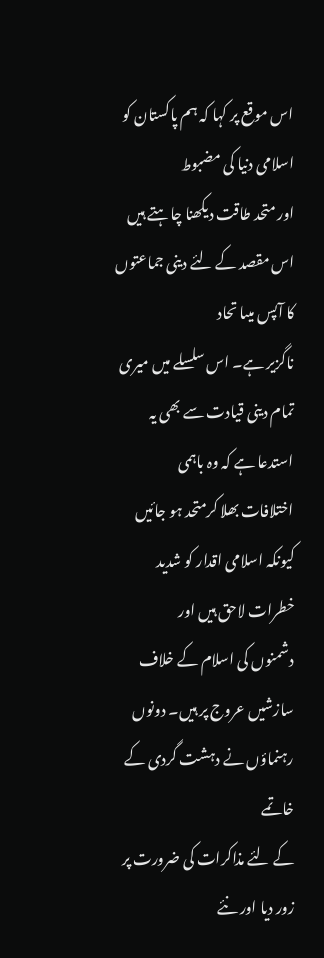اس موقع پر کہا کہ ہم پاکستان کو اسلامی دنیا کی مضبوط
اور متحد طاقت دیکھنا چاہتے ہیں اس مقصد کے لئے دینی جماعتوں کا آپس میںا تحاد
ناگزیر ہے۔ اس سلسلے میں میری تمام دینی قیادت سے بھی یہ استدعا ہے کہ وہ باہمی
اختلافات بھلا کرمتحد ہو جائیں کیونکہ اسلامی اقدار کو شدید خطرات لاحق ہیں اور
دشمنوں کی اسلام کے خلاف سازشیں عروج پر ہیں۔ دونوں رہنماؤں نے دہشت گردی کے خاتمے
کے لئے مذاکرات کی ضرورت پر زور دیا اور نئے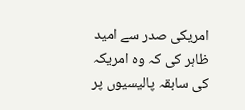امریکی صدر سے امید ظاہر کی کہ وہ امریکہ
کی سابقہ پالیسیوں پر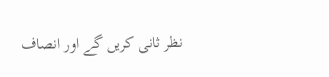نظر ثانی کریں گے اور انصاف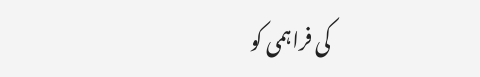کی فراہمی کو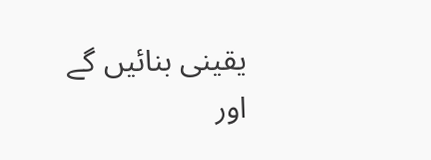یقینی بنائیں گے
اور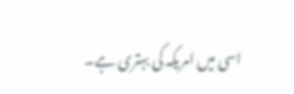اسی میں امریکہ کی بہتری ہے۔